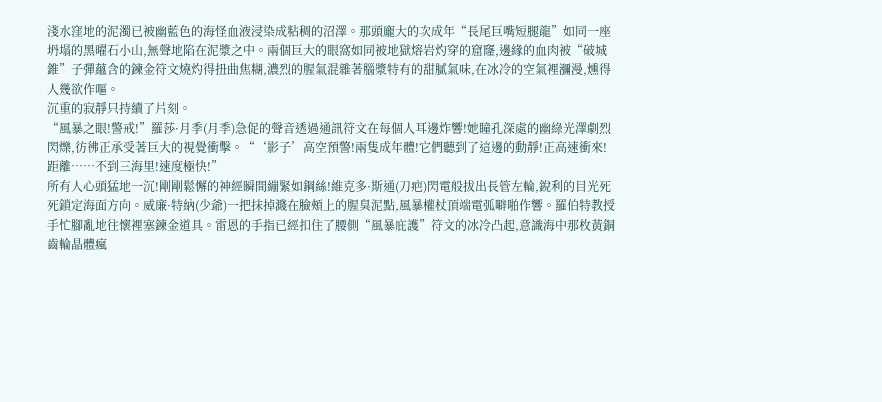淺水窪地的泥濁已被幽藍色的海怪血液浸染成粘稠的沼澤。那頭龐大的次成年“長尾巨嘴短腿龍”如同一座坍塌的黑曜石小山,無聲地陷在泥漿之中。兩個巨大的眼窩如同被地獄熔岩灼穿的窟窿,邊緣的血肉被“破城錐”子彈蘊含的鍊金符文燒灼得扭曲焦糊,濃烈的腥氣混雜著腦漿特有的甜膩氣味,在冰冷的空氣裡瀰漫,燻得人幾欲作嘔。
沉重的寂靜只持續了片刻。
“風暴之眼!警戒!”羅莎·月季(月季)急促的聲音透過通訊符文在每個人耳邊炸響!她瞳孔深處的幽綠光澤劇烈閃爍,彷彿正承受著巨大的視覺衝擊。“‘影子’高空預警!兩隻成年體!它們聽到了這邊的動靜!正高速衝來!距離……不到三海里!速度極快!”
所有人心頭猛地一沉!剛剛鬆懈的神經瞬間繃緊如鋼絲!維克多·斯通(刀疤)閃電般拔出長管左輪,銳利的目光死死鎖定海面方向。威廉·特納(少爺)一把抹掉濺在臉頰上的腥臭泥點,風暴權杖頂端電弧噼啪作響。羅伯特教授手忙腳亂地往懷裡塞鍊金道具。雷恩的手指已經扣住了腰側“風暴庇護”符文的冰冷凸起,意識海中那枚黃銅齒輪晶體瘋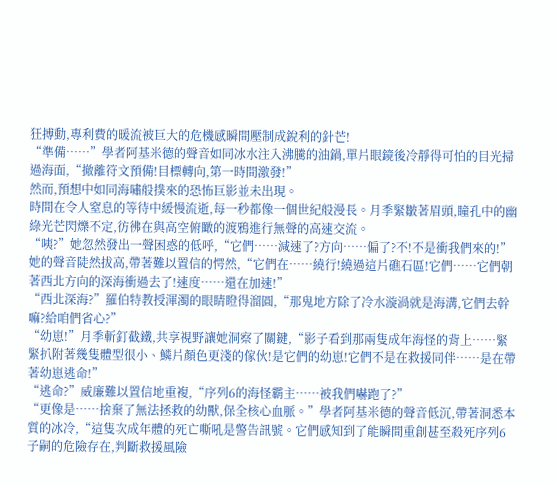狂搏動,專利費的暖流被巨大的危機感瞬間壓制成銳利的針芒!
“準備……”學者阿基米德的聲音如同冰水注入沸騰的油鍋,單片眼鏡後冷靜得可怕的目光掃過海面,“撤離符文預備!目標轉向,第一時間激發!”
然而,預想中如同海嘯般撲來的恐怖巨影並未出現。
時間在令人窒息的等待中緩慢流逝,每一秒都像一個世紀般漫長。月季緊皺著眉頭,瞳孔中的幽綠光芒閃爍不定,彷彿在與高空俯瞰的渡鴉進行無聲的高速交流。
“咦?”她忽然發出一聲困惑的低呼,“它們……減速了?方向……偏了?不!不是衝我們來的!”她的聲音陡然拔高,帶著難以置信的愕然,“它們在……繞行!繞過這片礁石區!它們……它們朝著西北方向的深海衝過去了!速度……還在加速!”
“西北深海?”羅伯特教授渾濁的眼睛瞪得溜圓,“那鬼地方除了冷水漩渦就是海溝,它們去幹嘛?給咱們省心?”
“幼崽!”月季斬釘截鐵,共享視野讓她洞察了關鍵,“影子看到那兩隻成年海怪的背上……緊緊扒附著幾隻體型很小、鱗片顏色更淺的傢伙!是它們的幼崽!它們不是在救援同伴……是在帶著幼崽逃命!”
“逃命?”威廉難以置信地重複,“序列6的海怪霸主……被我們嚇跑了?”
“更像是……捨棄了無法拯救的幼獸,保全核心血脈。”學者阿基米德的聲音低沉,帶著洞悉本質的冰冷,“這隻次成年體的死亡嘶吼是警告訊號。它們感知到了能瞬間重創甚至殺死序列6子嗣的危險存在,判斷救援風險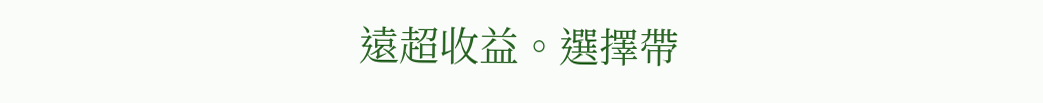遠超收益。選擇帶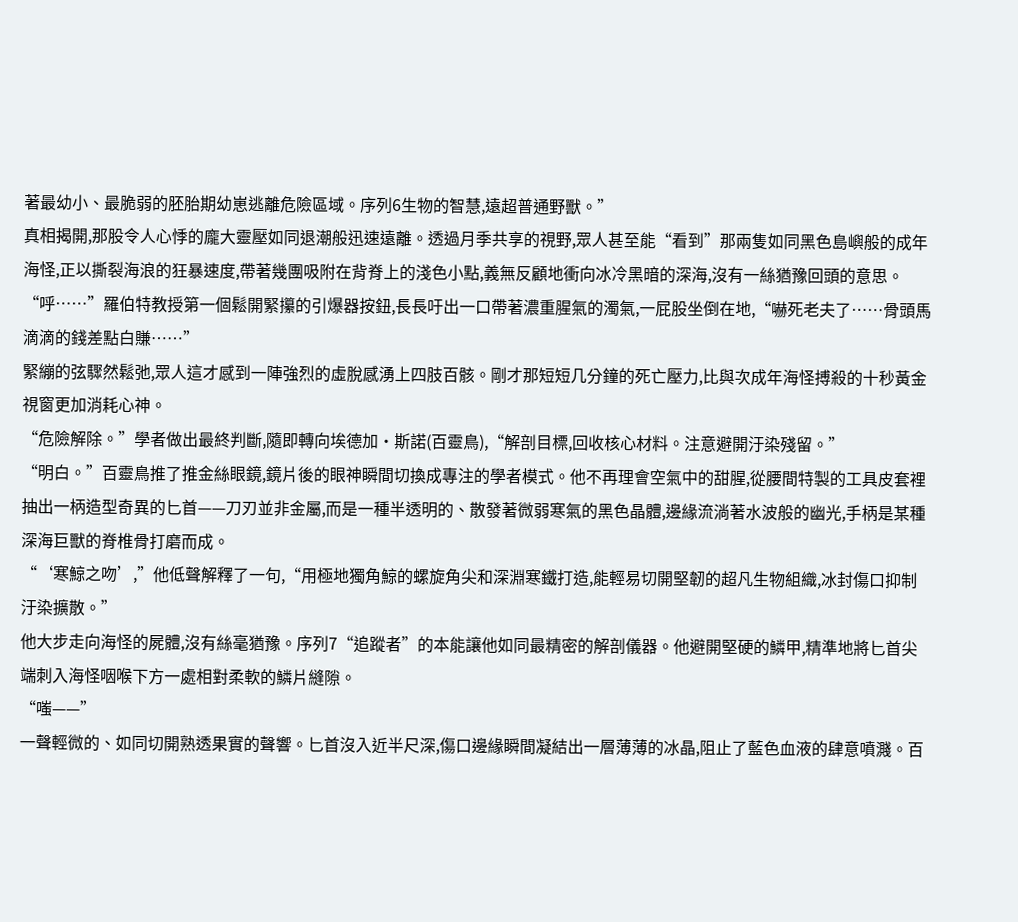著最幼小、最脆弱的胚胎期幼崽逃離危險區域。序列6生物的智慧,遠超普通野獸。”
真相揭開,那股令人心悸的龐大靈壓如同退潮般迅速遠離。透過月季共享的視野,眾人甚至能“看到”那兩隻如同黑色島嶼般的成年海怪,正以撕裂海浪的狂暴速度,帶著幾團吸附在背脊上的淺色小點,義無反顧地衝向冰冷黑暗的深海,沒有一絲猶豫回頭的意思。
“呼……”羅伯特教授第一個鬆開緊攥的引爆器按鈕,長長吁出一口帶著濃重腥氣的濁氣,一屁股坐倒在地,“嚇死老夫了……骨頭馬滴滴的錢差點白賺……”
緊繃的弦驟然鬆弛,眾人這才感到一陣強烈的虛脫感湧上四肢百骸。剛才那短短几分鐘的死亡壓力,比與次成年海怪搏殺的十秒黃金視窗更加消耗心神。
“危險解除。”學者做出最終判斷,隨即轉向埃德加·斯諾(百靈鳥),“解剖目標,回收核心材料。注意避開汙染殘留。”
“明白。”百靈鳥推了推金絲眼鏡,鏡片後的眼神瞬間切換成專注的學者模式。他不再理會空氣中的甜腥,從腰間特製的工具皮套裡抽出一柄造型奇異的匕首——刀刃並非金屬,而是一種半透明的、散發著微弱寒氣的黑色晶體,邊緣流淌著水波般的幽光,手柄是某種深海巨獸的脊椎骨打磨而成。
“‘寒鯨之吻’,”他低聲解釋了一句,“用極地獨角鯨的螺旋角尖和深淵寒鐵打造,能輕易切開堅韌的超凡生物組織,冰封傷口抑制汙染擴散。”
他大步走向海怪的屍體,沒有絲毫猶豫。序列7“追蹤者”的本能讓他如同最精密的解剖儀器。他避開堅硬的鱗甲,精準地將匕首尖端刺入海怪咽喉下方一處相對柔軟的鱗片縫隙。
“嗤——”
一聲輕微的、如同切開熟透果實的聲響。匕首沒入近半尺深,傷口邊緣瞬間凝結出一層薄薄的冰晶,阻止了藍色血液的肆意噴濺。百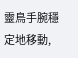靈鳥手腕穩定地移動,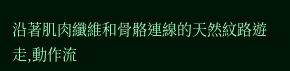沿著肌肉纖維和骨骼連線的天然紋路遊走,動作流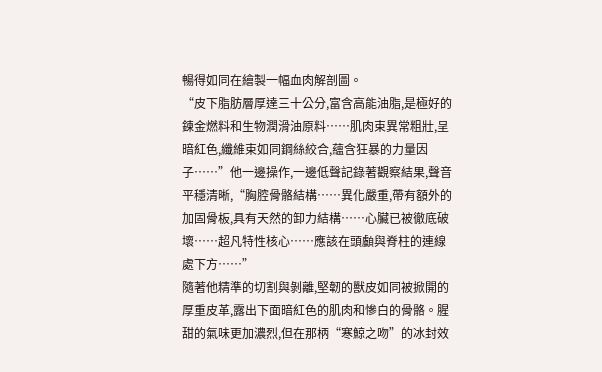暢得如同在繪製一幅血肉解剖圖。
“皮下脂肪層厚達三十公分,富含高能油脂,是極好的鍊金燃料和生物潤滑油原料……肌肉束異常粗壯,呈暗紅色,纖維束如同鋼絲絞合,蘊含狂暴的力量因子……”他一邊操作,一邊低聲記錄著觀察結果,聲音平穩清晰,“胸腔骨骼結構……異化嚴重,帶有額外的加固骨板,具有天然的卸力結構……心臟已被徹底破壞……超凡特性核心……應該在頭顱與脊柱的連線處下方……”
隨著他精準的切割與剝離,堅韌的獸皮如同被掀開的厚重皮革,露出下面暗紅色的肌肉和慘白的骨骼。腥甜的氣味更加濃烈,但在那柄“寒鯨之吻”的冰封效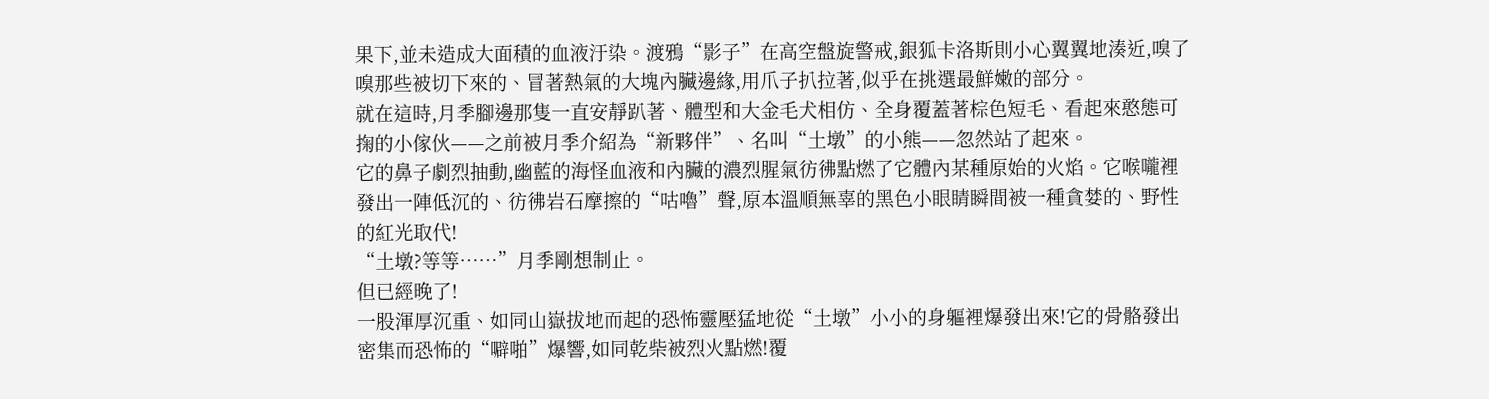果下,並未造成大面積的血液汙染。渡鴉“影子”在高空盤旋警戒,銀狐卡洛斯則小心翼翼地湊近,嗅了嗅那些被切下來的、冒著熱氣的大塊內臟邊緣,用爪子扒拉著,似乎在挑選最鮮嫩的部分。
就在這時,月季腳邊那隻一直安靜趴著、體型和大金毛犬相仿、全身覆蓋著棕色短毛、看起來憨態可掬的小傢伙——之前被月季介紹為“新夥伴”、名叫“土墩”的小熊——忽然站了起來。
它的鼻子劇烈抽動,幽藍的海怪血液和內臟的濃烈腥氣彷彿點燃了它體內某種原始的火焰。它喉嚨裡發出一陣低沉的、彷彿岩石摩擦的“咕嚕”聲,原本溫順無辜的黑色小眼睛瞬間被一種貪婪的、野性的紅光取代!
“土墩?等等……”月季剛想制止。
但已經晚了!
一股渾厚沉重、如同山嶽拔地而起的恐怖靈壓猛地從“土墩”小小的身軀裡爆發出來!它的骨骼發出密集而恐怖的“噼啪”爆響,如同乾柴被烈火點燃!覆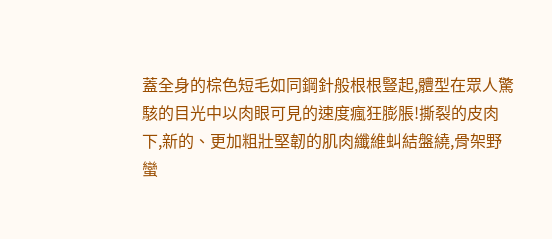蓋全身的棕色短毛如同鋼針般根根豎起,體型在眾人驚駭的目光中以肉眼可見的速度瘋狂膨脹!撕裂的皮肉下,新的、更加粗壯堅韌的肌肉纖維虯結盤繞,骨架野蠻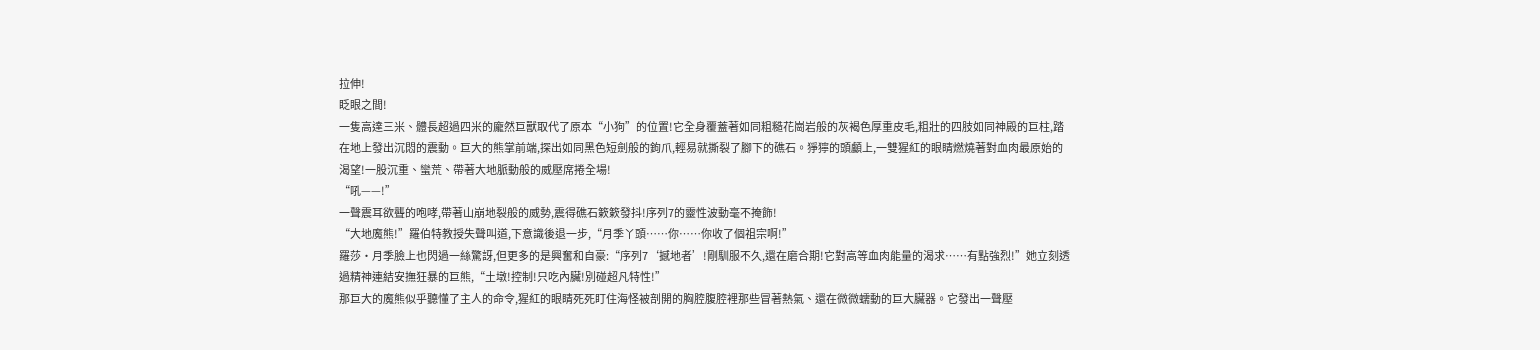拉伸!
眨眼之間!
一隻高達三米、體長超過四米的龐然巨獸取代了原本“小狗”的位置!它全身覆蓋著如同粗糙花崗岩般的灰褐色厚重皮毛,粗壯的四肢如同神殿的巨柱,踏在地上發出沉悶的震動。巨大的熊掌前端,探出如同黑色短劍般的鉤爪,輕易就撕裂了腳下的礁石。猙獰的頭顱上,一雙猩紅的眼睛燃燒著對血肉最原始的渴望!一股沉重、蠻荒、帶著大地脈動般的威壓席捲全場!
“吼——!”
一聲震耳欲聾的咆哮,帶著山崩地裂般的威勢,震得礁石簌簌發抖!序列7的靈性波動毫不掩飾!
“大地魔熊!”羅伯特教授失聲叫道,下意識後退一步,“月季丫頭……你……你收了個祖宗啊!”
羅莎·月季臉上也閃過一絲驚訝,但更多的是興奮和自豪:“序列7‘撼地者’!剛馴服不久,還在磨合期!它對高等血肉能量的渴求……有點強烈!”她立刻透過精神連結安撫狂暴的巨熊,“土墩!控制!只吃內臟!別碰超凡特性!”
那巨大的魔熊似乎聽懂了主人的命令,猩紅的眼睛死死盯住海怪被剖開的胸腔腹腔裡那些冒著熱氣、還在微微蠕動的巨大臟器。它發出一聲壓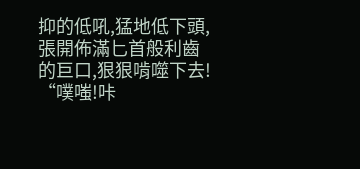抑的低吼,猛地低下頭,張開佈滿匕首般利齒的巨口,狠狠啃噬下去!
“噗嗤!咔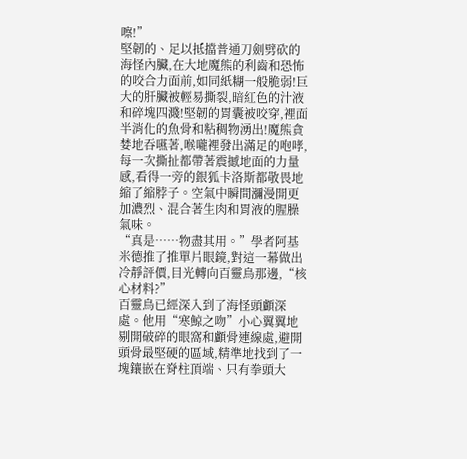嚓!”
堅韌的、足以抵擋普通刀劍劈砍的海怪內臟,在大地魔熊的利齒和恐怖的咬合力面前,如同紙糊一般脆弱!巨大的肝臟被輕易撕裂,暗紅色的汁液和碎塊四濺!堅韌的胃囊被咬穿,裡面半消化的魚骨和粘稠物湧出!魔熊貪婪地吞嚥著,喉嚨裡發出滿足的咆哮,每一次撕扯都帶著震撼地面的力量感,看得一旁的銀狐卡洛斯都敬畏地縮了縮脖子。空氣中瞬間瀰漫開更加濃烈、混合著生肉和胃液的腥臊氣味。
“真是……物盡其用。”學者阿基米德推了推單片眼鏡,對這一幕做出冷靜評價,目光轉向百靈鳥那邊,“核心材料?”
百靈鳥已經深入到了海怪頭顱深處。他用“寒鯨之吻”小心翼翼地剔開破碎的眼窩和顱骨連線處,避開頭骨最堅硬的區域,精準地找到了一塊鑲嵌在脊柱頂端、只有拳頭大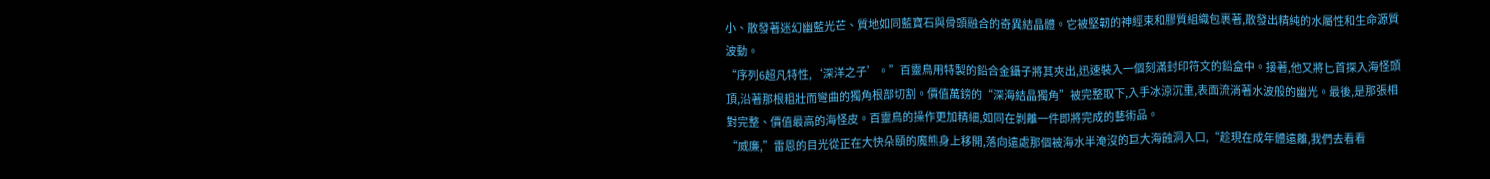小、散發著迷幻幽藍光芒、質地如同藍寶石與骨頭融合的奇異結晶體。它被堅韌的神經束和膠質組織包裹著,散發出精純的水屬性和生命源質波動。
“序列6超凡特性,‘深洋之子’。”百靈鳥用特製的鉛合金鑷子將其夾出,迅速裝入一個刻滿封印符文的鉛盒中。接著,他又將匕首探入海怪頭頂,沿著那根粗壯而彎曲的獨角根部切割。價值萬鎊的“深海結晶獨角”被完整取下,入手冰涼沉重,表面流淌著水波般的幽光。最後,是那張相對完整、價值最高的海怪皮。百靈鳥的操作更加精細,如同在剝離一件即將完成的藝術品。
“威廉,”雷恩的目光從正在大快朵頤的魔熊身上移開,落向遠處那個被海水半淹沒的巨大海蝕洞入口,“趁現在成年體遠離,我們去看看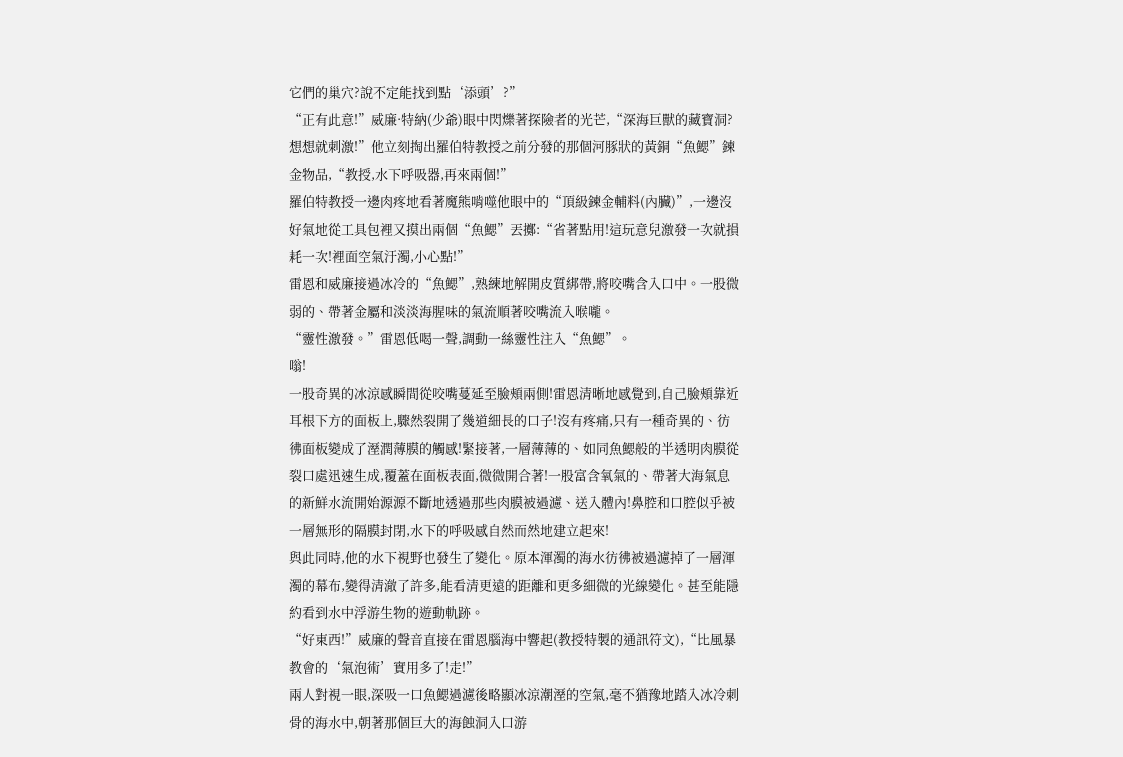它們的巢穴?說不定能找到點‘添頭’?”
“正有此意!”威廉·特納(少爺)眼中閃爍著探險者的光芒,“深海巨獸的藏寶洞?想想就刺激!”他立刻掏出羅伯特教授之前分發的那個河豚狀的黃銅“魚鰓”鍊金物品,“教授,水下呼吸器,再來兩個!”
羅伯特教授一邊肉疼地看著魔熊啃噬他眼中的“頂級鍊金輔料(內臟)”,一邊沒好氣地從工具包裡又摸出兩個“魚鰓”丟擲:“省著點用!這玩意兒激發一次就損耗一次!裡面空氣汙濁,小心點!”
雷恩和威廉接過冰冷的“魚鰓”,熟練地解開皮質綁帶,將咬嘴含入口中。一股微弱的、帶著金屬和淡淡海腥味的氣流順著咬嘴流入喉嚨。
“靈性激發。”雷恩低喝一聲,調動一絲靈性注入“魚鰓”。
嗡!
一股奇異的冰涼感瞬間從咬嘴蔓延至臉頰兩側!雷恩清晰地感覺到,自己臉頰靠近耳根下方的面板上,驟然裂開了幾道細長的口子!沒有疼痛,只有一種奇異的、彷彿面板變成了溼潤薄膜的觸感!緊接著,一層薄薄的、如同魚鰓般的半透明肉膜從裂口處迅速生成,覆蓋在面板表面,微微開合著!一股富含氧氣的、帶著大海氣息的新鮮水流開始源源不斷地透過那些肉膜被過濾、送入體內!鼻腔和口腔似乎被一層無形的隔膜封閉,水下的呼吸感自然而然地建立起來!
與此同時,他的水下視野也發生了變化。原本渾濁的海水彷彿被過濾掉了一層渾濁的幕布,變得清澈了許多,能看清更遠的距離和更多細微的光線變化。甚至能隱約看到水中浮游生物的遊動軌跡。
“好東西!”威廉的聲音直接在雷恩腦海中響起(教授特製的通訊符文),“比風暴教會的‘氣泡術’實用多了!走!”
兩人對視一眼,深吸一口魚鰓過濾後略顯冰涼潮溼的空氣,毫不猶豫地踏入冰冷刺骨的海水中,朝著那個巨大的海蝕洞入口游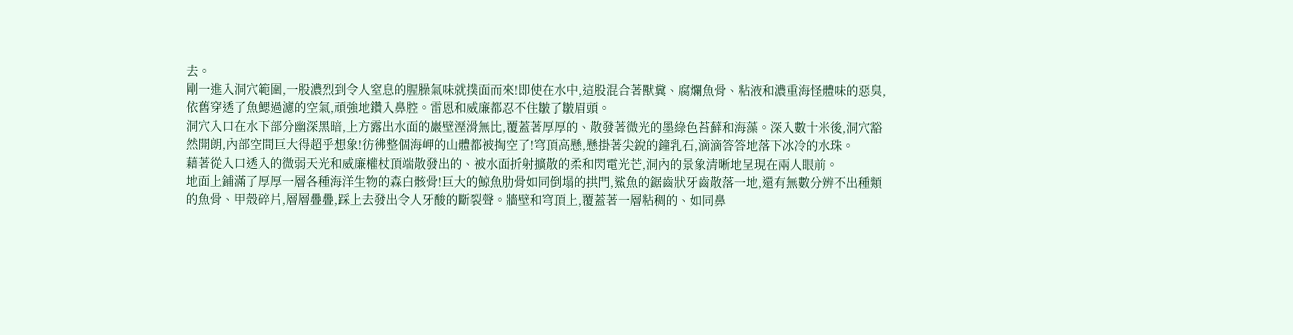去。
剛一進入洞穴範圍,一股濃烈到令人窒息的腥臊氣味就撲面而來!即使在水中,這股混合著獸糞、腐爛魚骨、粘液和濃重海怪體味的惡臭,依舊穿透了魚鰓過濾的空氣,頑強地鑽入鼻腔。雷恩和威廉都忍不住皺了皺眉頭。
洞穴入口在水下部分幽深黑暗,上方露出水面的巖壁溼滑無比,覆蓋著厚厚的、散發著微光的墨綠色苔蘚和海藻。深入數十米後,洞穴豁然開朗,內部空間巨大得超乎想象!彷彿整個海岬的山體都被掏空了!穹頂高懸,懸掛著尖銳的鐘乳石,滴滴答答地落下冰冷的水珠。
藉著從入口透入的微弱天光和威廉權杖頂端散發出的、被水面折射擴散的柔和閃電光芒,洞內的景象清晰地呈現在兩人眼前。
地面上鋪滿了厚厚一層各種海洋生物的森白骸骨!巨大的鯨魚肋骨如同倒塌的拱門,鯊魚的鋸齒狀牙齒散落一地,還有無數分辨不出種類的魚骨、甲殼碎片,層層疊疊,踩上去發出令人牙酸的斷裂聲。牆壁和穹頂上,覆蓋著一層粘稠的、如同鼻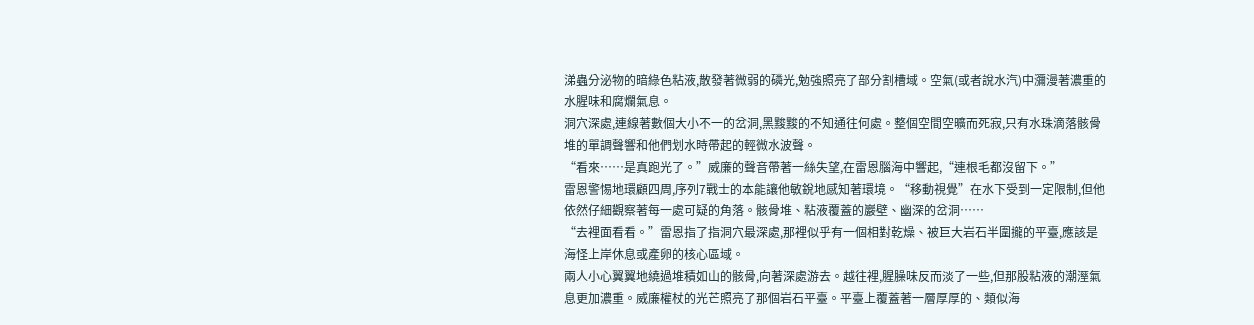涕蟲分泌物的暗綠色粘液,散發著微弱的磷光,勉強照亮了部分割槽域。空氣(或者說水汽)中瀰漫著濃重的水腥味和腐爛氣息。
洞穴深處,連線著數個大小不一的岔洞,黑黢黢的不知通往何處。整個空間空曠而死寂,只有水珠滴落骸骨堆的單調聲響和他們划水時帶起的輕微水波聲。
“看來……是真跑光了。”威廉的聲音帶著一絲失望,在雷恩腦海中響起,“連根毛都沒留下。”
雷恩警惕地環顧四周,序列7戰士的本能讓他敏銳地感知著環境。“移動視覺”在水下受到一定限制,但他依然仔細觀察著每一處可疑的角落。骸骨堆、粘液覆蓋的巖壁、幽深的岔洞……
“去裡面看看。”雷恩指了指洞穴最深處,那裡似乎有一個相對乾燥、被巨大岩石半圍攏的平臺,應該是海怪上岸休息或產卵的核心區域。
兩人小心翼翼地繞過堆積如山的骸骨,向著深處游去。越往裡,腥臊味反而淡了一些,但那股粘液的潮溼氣息更加濃重。威廉權杖的光芒照亮了那個岩石平臺。平臺上覆蓋著一層厚厚的、類似海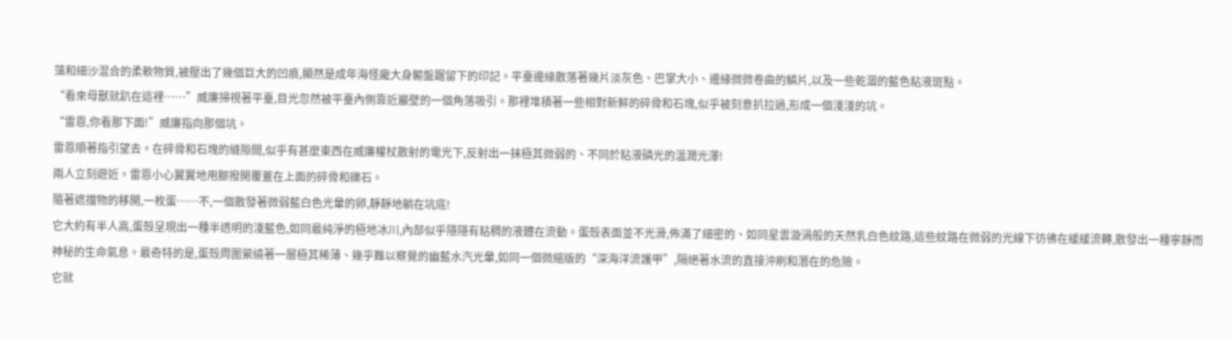藻和細沙混合的柔軟物質,被壓出了幾個巨大的凹痕,顯然是成年海怪龐大身軀盤踞留下的印記。平臺邊緣散落著幾片淡灰色、巴掌大小、邊緣微微卷曲的鱗片,以及一些乾涸的藍色粘液斑點。
“看來母獸就趴在這裡……”威廉掃視著平臺,目光忽然被平臺內側靠近巖壁的一個角落吸引。那裡堆積著一些相對新鮮的碎骨和石塊,似乎被刻意扒拉過,形成一個淺淺的坑。
“雷恩,你看那下面!”威廉指向那個坑。
雷恩順著指引望去。在碎骨和石塊的縫隙間,似乎有甚麼東西在威廉權杖散射的電光下,反射出一抹極其微弱的、不同於粘液磷光的溫潤光澤!
兩人立刻遊近。雷恩小心翼翼地用腳撥開覆蓋在上面的碎骨和礫石。
隨著遮擋物的移開,一枚蛋……不,一個散發著微弱藍白色光暈的卵,靜靜地躺在坑底!
它大約有半人高,蛋殼呈現出一種半透明的淺藍色,如同最純淨的極地冰川,內部似乎隱隱有粘稠的液體在流動。蛋殼表面並不光滑,佈滿了細密的、如同星雲漩渦般的天然乳白色紋路,這些紋路在微弱的光線下彷彿在緩緩流轉,散發出一種寧靜而神秘的生命氣息。最奇特的是,蛋殼周圍縈繞著一層極其稀薄、幾乎難以察覺的幽藍水汽光暈,如同一個微縮版的“深海洋流護甲”,隔絕著水流的直接沖刷和潛在的危險。
它就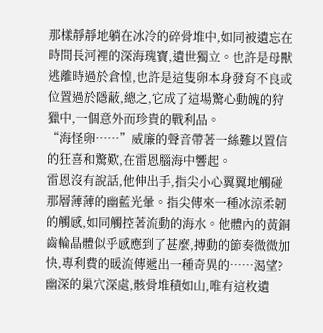那樣靜靜地躺在冰冷的碎骨堆中,如同被遺忘在時間長河裡的深海瑰寶,遺世獨立。也許是母獸逃離時過於倉惶,也許是這隻卵本身發育不良或位置過於隱蔽,總之,它成了這場驚心動魄的狩獵中,一個意外而珍貴的戰利品。
“海怪卵……”威廉的聲音帶著一絲難以置信的狂喜和驚歎,在雷恩腦海中響起。
雷恩沒有說話,他伸出手,指尖小心翼翼地觸碰那層薄薄的幽藍光暈。指尖傳來一種冰涼柔韌的觸感,如同觸控著流動的海水。他體內的黃銅齒輪晶體似乎感應到了甚麼,搏動的節奏微微加快,專利費的暖流傳遞出一種奇異的……渴望?
幽深的巢穴深處,骸骨堆積如山,唯有這枚遺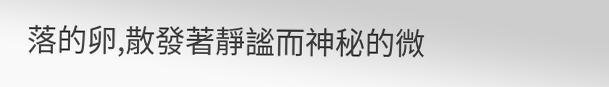落的卵,散發著靜謐而神秘的微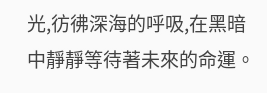光,彷彿深海的呼吸,在黑暗中靜靜等待著未來的命運。